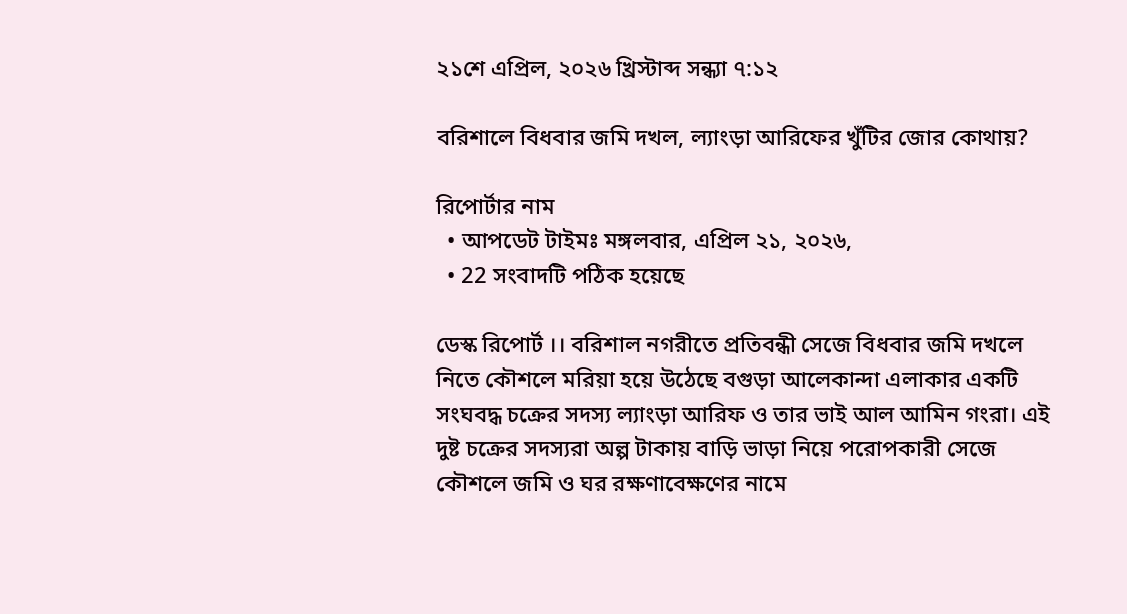২১শে এপ্রিল, ২০২৬ খ্রিস্টাব্দ সন্ধ্যা ৭:১২

বরিশালে বিধবার জমি দখল, ল্যাংড়া আরিফের খুঁটির জোর কোথায়?

রিপোর্টার নাম
  • আপডেট টাইমঃ মঙ্গলবার, এপ্রিল ২১, ২০২৬,
  • 22 সংবাদটি পঠিক হয়েছে

ডেস্ক রিপোর্ট ।। বরিশাল নগরীতে প্রতিবন্ধী সেজে বিধবার জমি দখলে নিতে কৌশলে মরিয়া হয়ে উঠেছে বগুড়া আলেকান্দা এলাকার একটি সংঘবদ্ধ চক্রের সদস্য ল্যাংড়া আরিফ ও তার ভাই আল আমিন গংরা। এই দুষ্ট চক্রের সদস্যরা অল্প টাকায় বাড়ি ভাড়া নিয়ে পরোপকারী সেজে কৌশলে জমি ও ঘর রক্ষণাবেক্ষণের নামে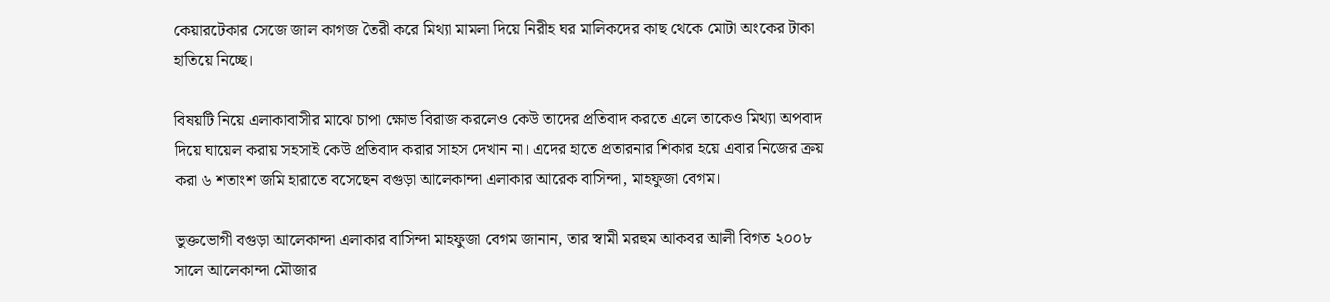কেয়ারটেকার সেজে জাল কাগজ তৈরী করে মিথ্যা মামলা দিয়ে নিরীহ ঘর মালিকদের কাছ থেকে মোটা অংকের টাকা হাতিয়ে নিচ্ছে।

বিষয়টি নিয়ে এলাকাবাসীর মাঝে চাপা ক্ষোভ বিরাজ করলেও কেউ তাদের প্রতিবাদ করতে এলে তাকেও মিথ্যা অপবাদ দিয়ে ঘায়েল করায় সহসাই কেউ প্রতিবাদ করার সাহস দেখান না। এদের হাতে প্রতারনার শিকার হয়ে এবার নিজের ক্রয় করা ৬ শতাংশ জমি হারাতে বসেছেন বগুড়া আলেকান্দা এলাকার আরেক বাসিন্দা, মাহফুজা বেগম।

ভুক্তভোগী বগুড়া আলেকান্দা এলাকার বাসিন্দা মাহফুজা বেগম জানান, তার স্বামী মরহুম আকবর আলী বিগত ২০০৮ সালে আলেকান্দা মৌজার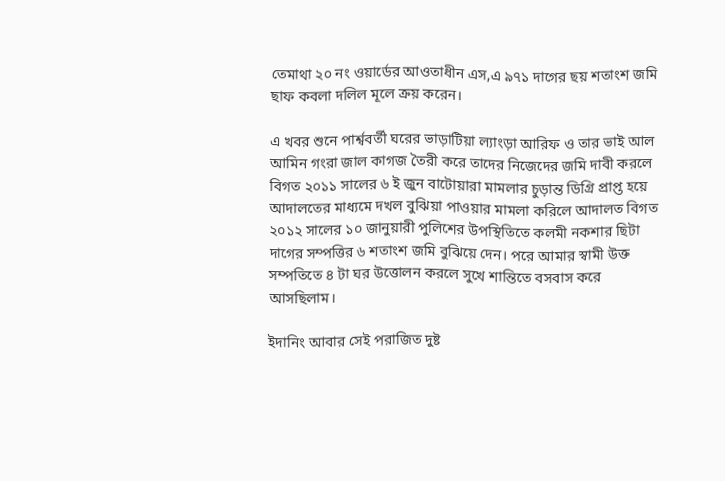তেমাথা ২০ নং ওয়ার্ডের আওতাধীন এস,এ ৯৭১ দাগের ছয় শতাংশ জমি ছাফ কবলা দলিল মূলে ক্রয় করেন।

এ খবর শুনে পার্শ্ববর্তী ঘরের ভাড়াটিয়া ল্যাংড়া আরিফ ও তার ভাই আল আমিন গংরা জাল কাগজ তৈরী করে তাদের নিজেদের জমি দাবী করলে বিগত ২০১১ সালের ৬ ই জুন বাটোয়ারা মামলার চুড়ান্ত ডিগ্রি প্রাপ্ত হয়ে আদালতের মাধ্যমে দখল বুঝিয়া পাওয়ার মামলা করিলে আদালত বিগত ২০১২ সালের ১০ জানুয়ারী পুলিশের উপস্থিতিতে কলমী নকশার ছিটা দাগের সম্পত্তির ৬ শতাংশ জমি বুঝিয়ে দেন। পরে আমার স্বামী উক্ত সম্পতিতে ৪ টা ঘর উত্তোলন করলে সুখে শান্তিতে বসবাস করে আসছিলাম।

ইদানিং আবার সেই পরাজিত দুষ্ট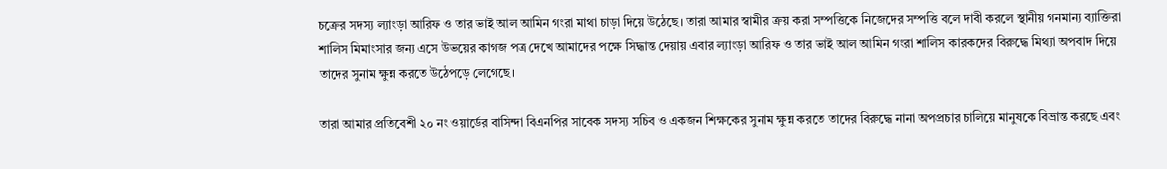চক্রের সদস্য ল্যাংড়া আরিফ ও তার ভাই আল আমিন গংরা মাথা চাড়া দিয়ে উঠেছে। তারা আমার স্বামীর ক্রয় করা সম্পত্তিকে নিজেদের সম্পত্তি বলে দাবী করলে স্থানীয় গনমান্য ব্যাক্তিরা শালিস মিমাংসার জন্য এসে উভয়ের কাগজ পত্র দেখে আমাদের পক্ষে সিদ্ধান্ত দেয়ায় এবার ল্যাংড়া আরিফ ও তার ভাই আল আমিন গংরা শালিস কারকদের বিরুদ্ধে মিথ্যা অপবাদ দিয়ে তাদের সুনাম ক্ষুন্ন করতে উঠেপড়ে লেগেছে।

তারা আমার প্রতিবেশী ২০ নং ওয়ার্ডের বাসিন্দা বিএনপির সাবেক সদস্য সচিব ও একজন শিক্ষকের সুনাম ক্ষুন্ন করতে তাদের বিরুদ্ধে নানা অপপ্রচার চালিয়ে মানুষকে বিভ্রান্ত করছে এবং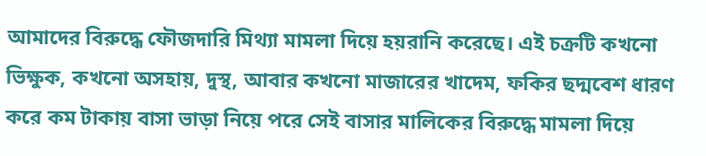আমাদের বিরুদ্ধে ফৌজদারি মিথ্যা মামলা দিয়ে হয়রানি করেছে। এই চক্রটি কখনো ভিক্ষুক, কখনো অসহায়, দুস্থ, আবার কখনো মাজারের খাদেম, ফকির ছদ্মবেশ ধারণ করে কম টাকায় বাসা ভাড়া নিয়ে পরে সেই বাসার মালিকের বিরুদ্ধে মামলা দিয়ে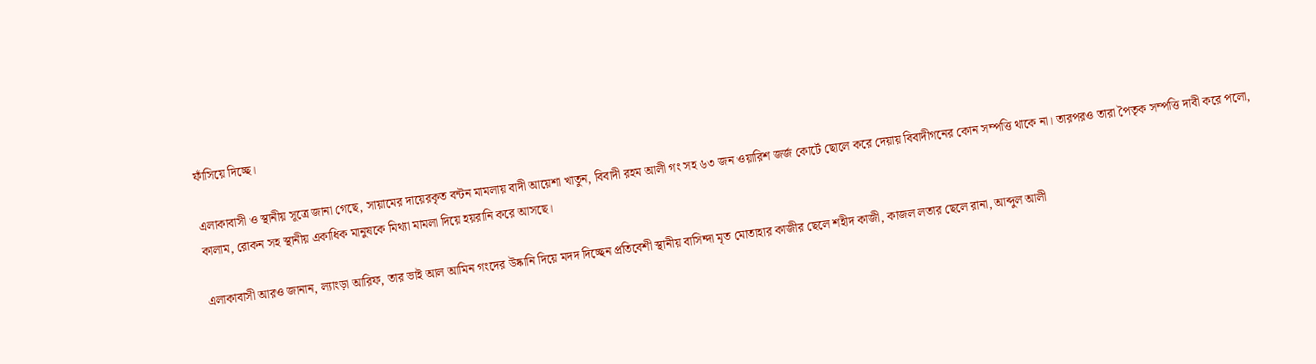ফাঁসিয়ে দিচ্ছে।

এলাকাবাসী ও স্থানীয় সূত্রে জানা গেছে, সায়ামের দায়েরকৃত বন্টন মামলায় বাদী আয়েশা খাতুন, বিবাদী রহম আলী গং সহ ৬৩ জন ওয়ারিশ জর্জ কোর্টে ছোলে করে দেয়ায় বিবাদীগনের কোন সম্পত্তি থাকে না। তারপরও তারা পৈতৃক সম্পত্তি দাবী করে পলো, কালাম, রোকন সহ স্থানীয় একাধিক মানুষকে মিথ্যা মামলা দিয়ে হয়রানি করে আসছে।

এলাকাবাসী আরও জানান, ল্যাংড়া আরিফ, তার ভাই আল আমিন গংদের উষ্কানি দিয়ে মদদ দিচ্ছেন প্রতিবেশী স্থানীয় বাসিন্দা মৃত মোতাহার কাজীর ছেলে শহীদ কাজী, কাজল লতার ছেলে রানা, আব্দুল আলী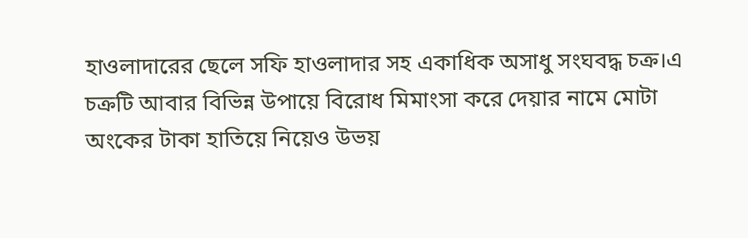হাওলাদারের ছেলে সফি হাওলাদার সহ একাধিক অসাধু সংঘবদ্ধ চক্র।এ চক্রটি আবার বিভিন্ন উপায়ে বিরোধ মিমাংসা করে দেয়ার নামে মোটা অংকের টাকা হাতিয়ে নিয়েও উভয়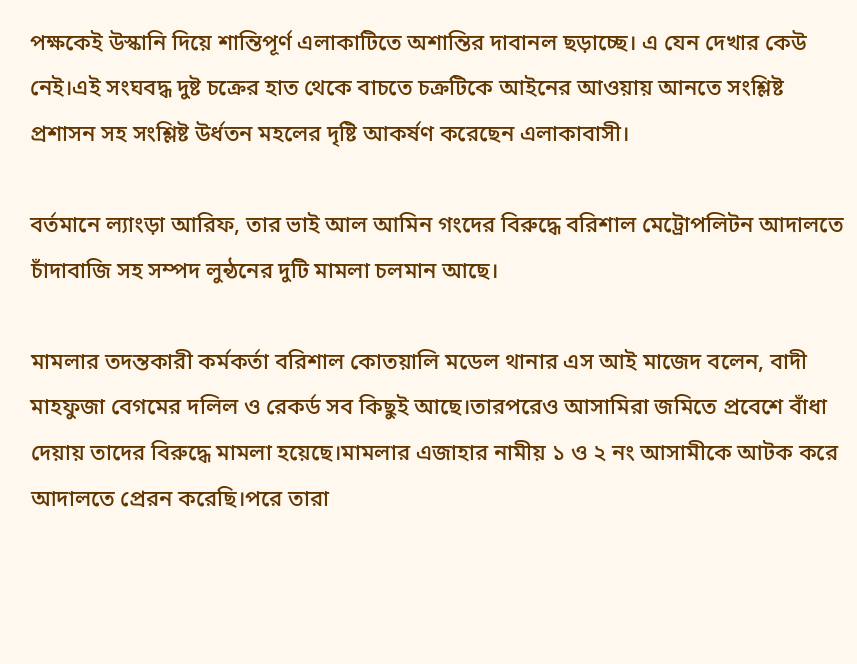পক্ষকেই উস্কানি দিয়ে শান্তিপূর্ণ এলাকাটিতে অশান্তির দাবানল ছড়াচ্ছে। এ যেন দেখার কেউ নেই।এই সংঘবদ্ধ দুষ্ট চক্রের হাত থেকে বাচতে চক্রটিকে আইনের আওয়ায় আনতে সংশ্লিষ্ট প্রশাসন সহ সংশ্লিষ্ট উর্ধতন মহলের দৃষ্টি আকর্ষণ করেছেন এলাকাবাসী।

বর্তমানে ল্যাংড়া আরিফ, তার ভাই আল আমিন গংদের বিরুদ্ধে বরিশাল মেট্রোপলিটন আদালতে চাঁদাবাজি সহ সম্পদ লুন্ঠনের দুটি মামলা চলমান আছে।

মামলার তদন্তকারী কর্মকর্তা বরিশাল কোতয়ালি মডেল থানার এস আই মাজেদ বলেন, বাদী মাহফুজা বেগমের দলিল ও রেকর্ড সব কিছুই আছে।তারপরেও আসামিরা জমিতে প্রবেশে বাঁধা দেয়ায় তাদের বিরুদ্ধে মামলা হয়েছে।মামলার এজাহার নামীয় ১ ও ২ নং আসামীকে আটক করে আদালতে প্রেরন করেছি।পরে তারা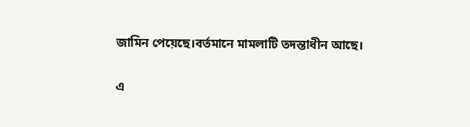জামিন পেয়েছে।বর্তমানে মামলাটি তদন্তাধীন আছে।

এ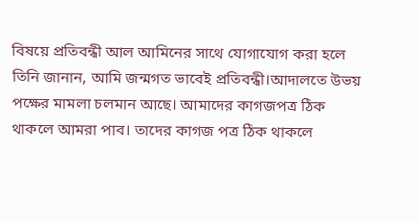বিষয়ে প্রতিবন্ধী আল আমিনের সাথে যোগাযোগ করা হলে তিনি জানান, আমি জন্মগত ভাবেই প্রতিবন্ধী।আদালতে উভয় পক্ষের মামলা চলমান আছে। আমাদের কাগজপত্র ঠিক থাকলে আমরা পাব। তাদের কাগজ পত্র ঠিক থাকলে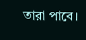তারা পাবে।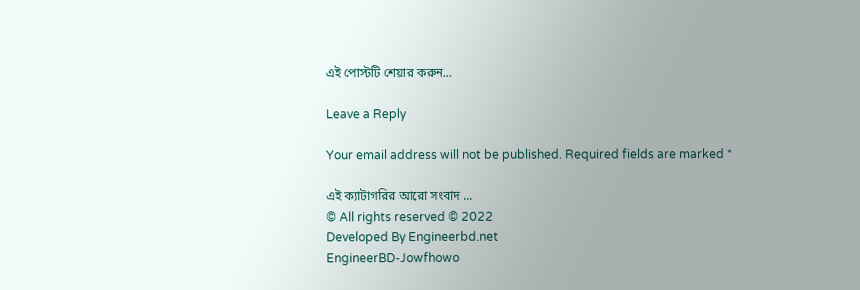এই পোস্টটি শেয়ার করুন...

Leave a Reply

Your email address will not be published. Required fields are marked *

এই ক্যাটাগরির আরো সংবাদ ...
© All rights reserved © 2022
Developed By Engineerbd.net
EngineerBD-Jowfhowo